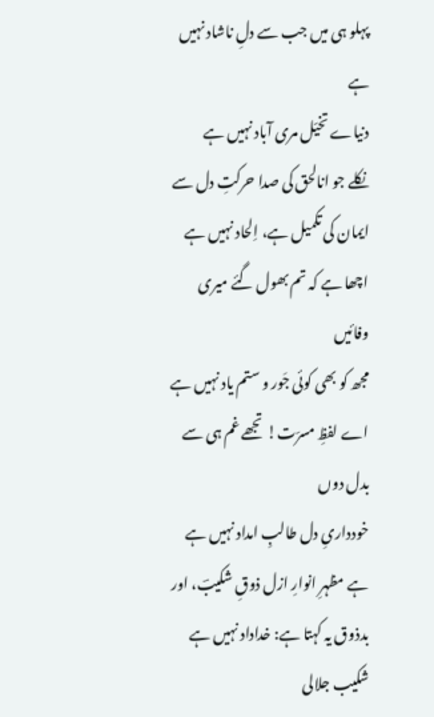پہلو ہی میں جب سے دلِ ناشاد نہیں ہے
دنیاے تخیّل مری آباد نہیں ہے
نکلے جو انالحق کی صدا حرکتِ دل سے
ایمان کی تکمیل ہے، اِلحاد نہیں ہے
اچھا ہے کہ تم بھول گئے میری وفائیں
مجھ کو بھی کوئی جَور و ستم یاد نہیں ہے
اے لفظِ مسرّت! تجھے غم ہی سے بدل دوں
خودداریِ دل طالبِ امداد نہیں ہے
ہے مظہرِ انوارِ ازل ذوقِ شکیبؔ، اور
بدذوق یہ کہتا ہے: خداداد نہیں ہے
شکیب جلالی